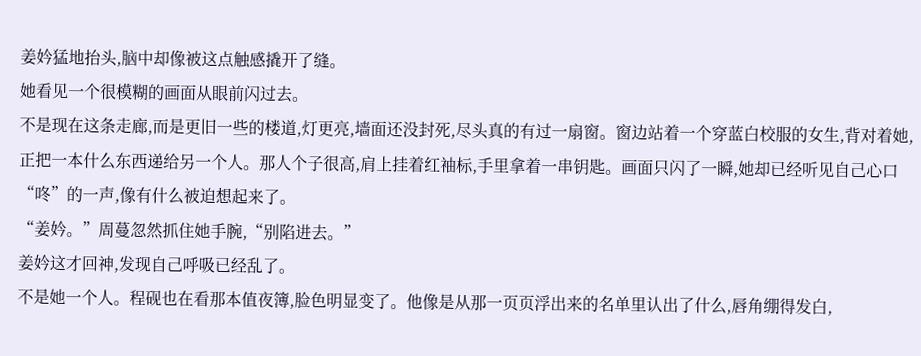姜妗猛地抬头,脑中却像被这点触感撬开了缝。
她看见一个很模糊的画面从眼前闪过去。
不是现在这条走廊,而是更旧一些的楼道,灯更亮,墙面还没封死,尽头真的有过一扇窗。窗边站着一个穿蓝白校服的女生,背对着她,正把一本什么东西递给另一个人。那人个子很高,肩上挂着红袖标,手里拿着一串钥匙。画面只闪了一瞬,她却已经听见自己心口“咚”的一声,像有什么被迫想起来了。
“姜妗。”周蔓忽然抓住她手腕,“别陷进去。”
姜妗这才回神,发现自己呼吸已经乱了。
不是她一个人。程砚也在看那本值夜簿,脸色明显变了。他像是从那一页页浮出来的名单里认出了什么,唇角绷得发白,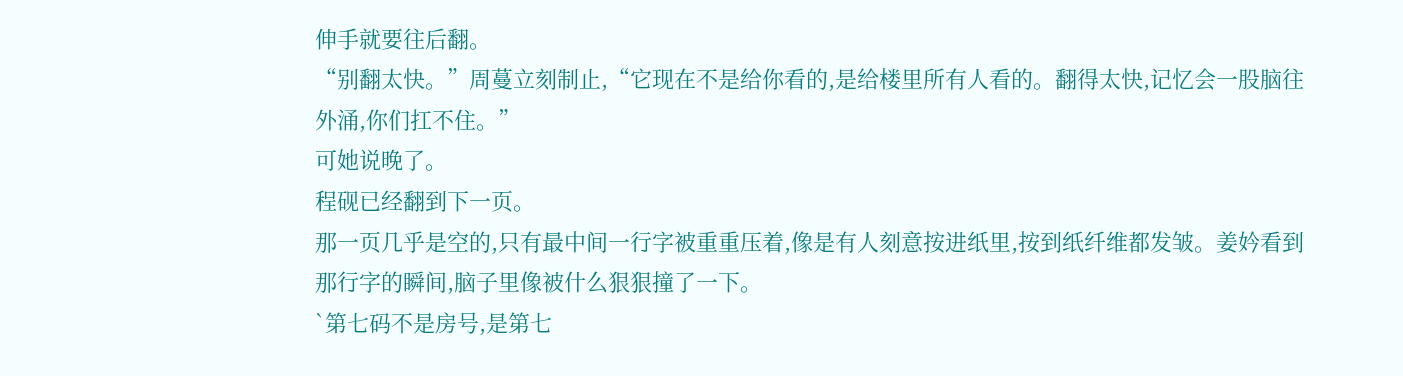伸手就要往后翻。
“别翻太快。”周蔓立刻制止,“它现在不是给你看的,是给楼里所有人看的。翻得太快,记忆会一股脑往外涌,你们扛不住。”
可她说晚了。
程砚已经翻到下一页。
那一页几乎是空的,只有最中间一行字被重重压着,像是有人刻意按进纸里,按到纸纤维都发皱。姜妗看到那行字的瞬间,脑子里像被什么狠狠撞了一下。
`第七码不是房号,是第七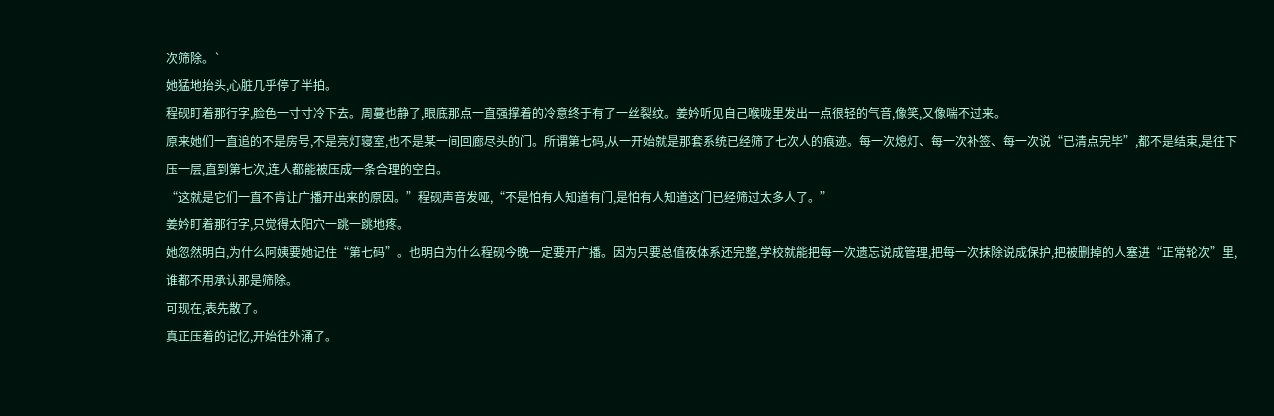次筛除。`
她猛地抬头,心脏几乎停了半拍。
程砚盯着那行字,脸色一寸寸冷下去。周蔓也静了,眼底那点一直强撑着的冷意终于有了一丝裂纹。姜妗听见自己喉咙里发出一点很轻的气音,像笑,又像喘不过来。
原来她们一直追的不是房号,不是亮灯寝室,也不是某一间回廊尽头的门。所谓第七码,从一开始就是那套系统已经筛了七次人的痕迹。每一次熄灯、每一次补签、每一次说“已清点完毕”,都不是结束,是往下压一层,直到第七次,连人都能被压成一条合理的空白。
“这就是它们一直不肯让广播开出来的原因。”程砚声音发哑,“不是怕有人知道有门,是怕有人知道这门已经筛过太多人了。”
姜妗盯着那行字,只觉得太阳穴一跳一跳地疼。
她忽然明白,为什么阿姨要她记住“第七码”。也明白为什么程砚今晚一定要开广播。因为只要总值夜体系还完整,学校就能把每一次遗忘说成管理,把每一次抹除说成保护,把被删掉的人塞进“正常轮次”里,谁都不用承认那是筛除。
可现在,表先散了。
真正压着的记忆,开始往外涌了。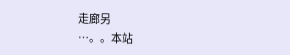走廊另
…。。本站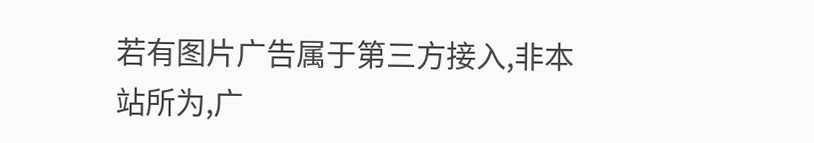若有图片广告属于第三方接入,非本站所为,广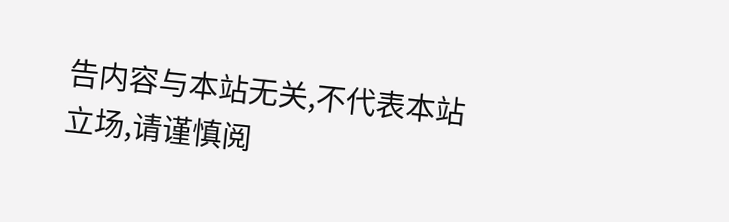告内容与本站无关,不代表本站立场,请谨慎阅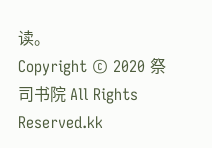读。
Copyright © 2020 祭司书院 All Rights Reserved.kk